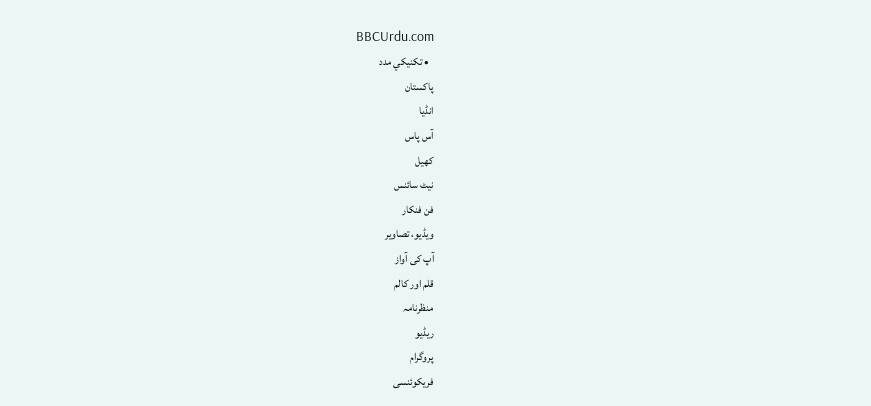BBCUrdu.com
  • تکنيکي مدد
پاکستان
انڈیا
آس پاس
کھیل
نیٹ سائنس
فن فنکار
ویڈیو، تصاویر
آپ کی آواز
قلم اور کالم
منظرنامہ
ریڈیو
پروگرام
فریکوئنسی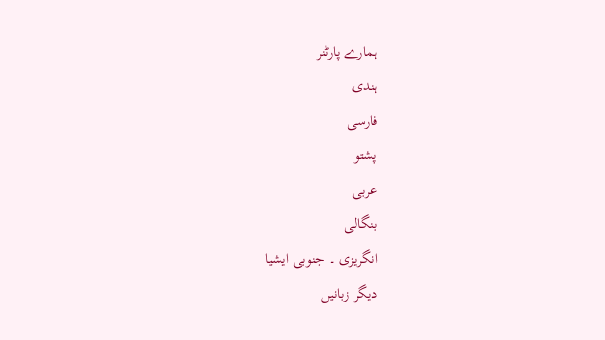ہمارے پارٹنر
ہندی
فارسی
پشتو
عربی
بنگالی
انگریزی ۔ جنوبی ایشیا
دیگر زبانیں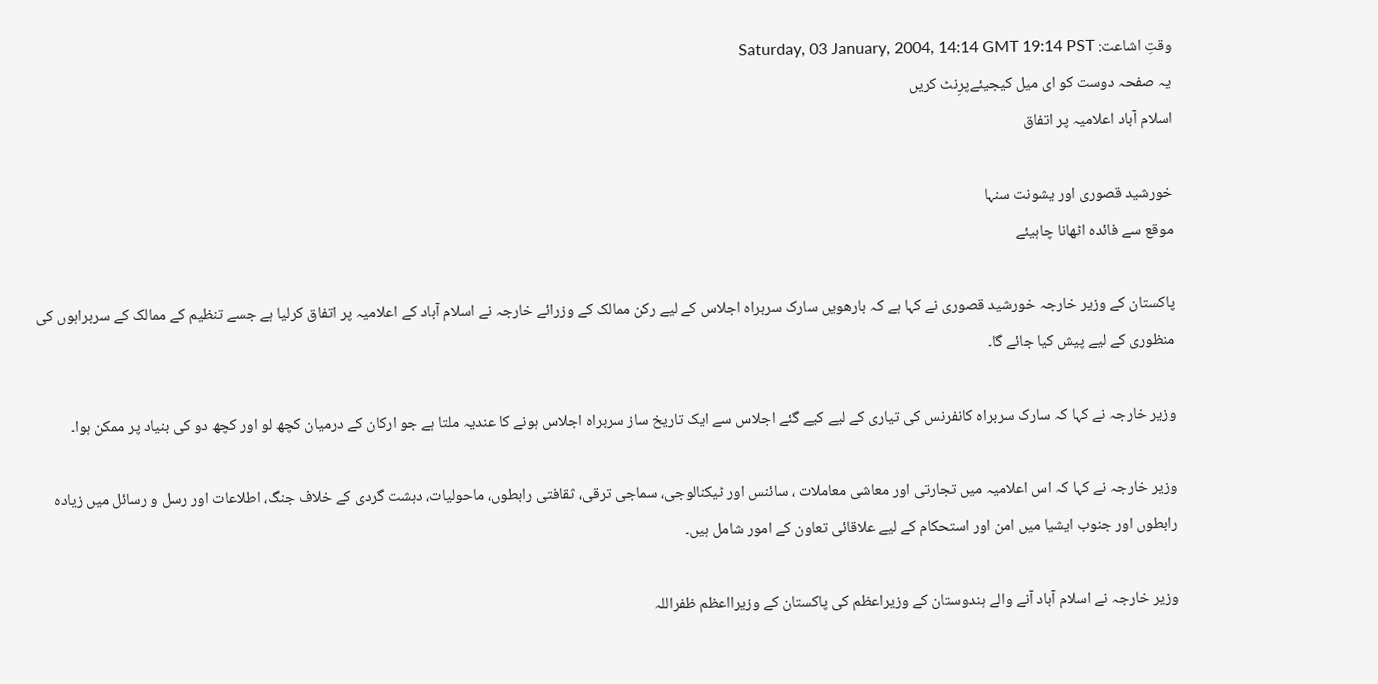وقتِ اشاعت: Saturday, 03 January, 2004, 14:14 GMT 19:14 PST
یہ صفحہ دوست کو ای میل کیجیئےپرِنٹ کریں
اسلام آباد اعلامیہ پر اتفاق

خورشید قصوری اور یشونت سنہا
موقع سے فائدہ اٹھانا چاہیئے

پاکستان کے وزیر خارجہ خورشید قصوری نے کہا ہے کہ بارھویں سارک سربراہ اجلاس کے لیے رکن ممالک کے وزرائے خارجہ نے اسلام آباد کے اعلامیہ پر اتفاق کرلیا ہے جسے تنظیم کے ممالک کے سربراہوں کی منظوری کے لیے پیش کیا جائے گا۔

وزیر خارجہ نے کہا کہ سارک سربراہ کانفرنس کی تیاری کے لیے کیے گئے اجلاس سے ایک تاریخ ساز سربراہ اجلاس ہونے کا عندیہ ملتا ہے جو ارکان کے درمیان کچھ لو اور کچھ دو کی بنیاد پر ممکن ہوا۔

وزیر خارجہ نے کہا کہ اس اعلامیہ میں تجارتی اور معاشی معاملات ، سائنس اور ٹیکنالوجی، سماجی ترقی، ثقافتی رابطوں، ماحولیات، دہشت گردی کے خلاف جنگ، اطلاعات اور رسل و رسائل میں زیادہ رابطوں اور جنوب ایشیا میں امن اور استحکام کے لیے علاقائی تعاون کے امور شامل ہیں۔

وزیر خارجہ نے اسلام آباد آنے والے ہندوستان کے وزیراعظم کی پاکستان کے وزیرااعظم ظفراللہ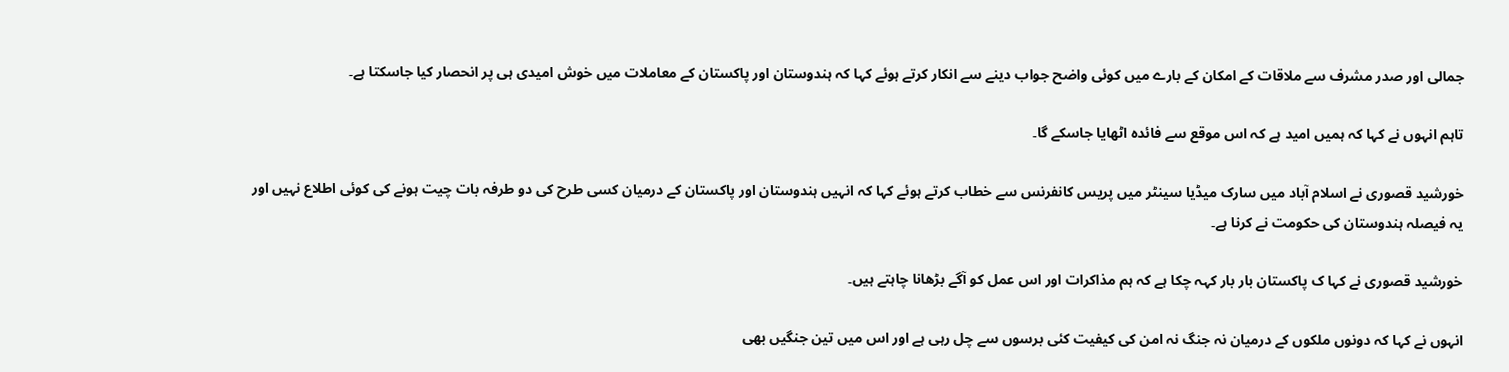جمالی اور صدر مشرف سے ملاقات کے امکان کے بارے میں کوئی واضح جواب دینے سے انکار کرتے ہوئے کہا کہ ہندوستان اور پاکستان کے معاملات میں خوش امیدی ہی پر انحصار کیا جاسکتا ہے۔

تاہم انہوں نے کہا کہ ہمیں امید ہے کہ اس موقع سے فائدہ اٹھایا جاسکے گا۔

خورشید قصوری نے اسلام آباد میں سارک میڈیا سینٹر میں پریس کانفرنس سے خطاب کرتے ہوئے کہا کہ انہیں ہندوستان اور پاکستان کے درمیان کسی طرح کی دو طرفہ بات چیت ہونے کی کوئی اطلاع نہیں اور یہ فیصلہ ہندوستان کی حکومت نے کرنا ہے۔

خورشید قصوری نے کہا ک پاکستان بار بار کہہ چکا ہے کہ ہم مذاکرات اور اس عمل کو آگے بڑھانا چاہتے ہیں۔

انہوں نے کہا کہ دونوں ملکوں کے درمیان نہ جنگ نہ امن کی کیفیت کئی برسوں سے چل رہی ہے اور اس میں تین جنگیں بھی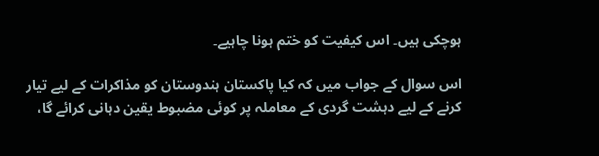ہوچکی ہیں۔ اس کیفیت کو ختم ہونا چاہیے۔

اس سوال کے جواب میں کہ کیا پاکستان ہندوستان کو مذاکرات کے لیے تیار کرنے کے لیے دہشت گردی کے معاملہ پر کوئی مضبوط یقین دہانی کرائے گا،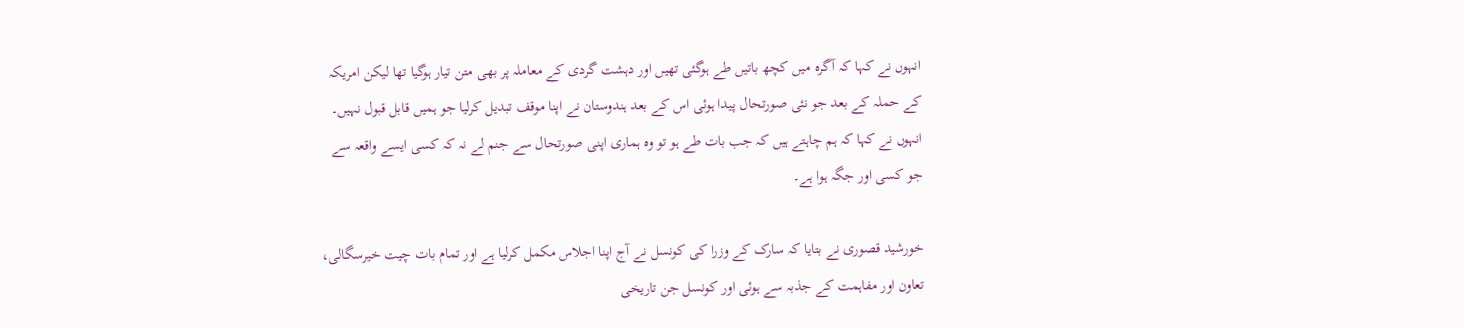انہوں نے کہا کہ آگرہ میں کچھ باتیں طے ہوگئی تھیں اور دہشت گردی کے معاملہ پر بھی متن تیار ہوگیا تھا لیکن امریکہ کے حملہ کے بعد جو نئی صورتحال پیدا ہوئی اس کے بعد ہندوستان نے اپنا موقف تبدیل کرلیا جو ہمیں قابل قبول نہیں۔ انہوں نے کہا کہ ہم چاہتے ہیں کہ جب بات طے ہو تو وہ ہماری اپنی صورتحال سے جنم لے نہ کہ کسی ایسے واقعہ سے جو کسی اور جگہ ہوا ہے۔

خورشید قصوری نے بتایا کہ سارک کے وزرا کی کونسل نے آج اپنا اجلاس مکمل کرلیا ہے اور تمام بات چیت خیرسگالی، تعاون اور مفاہمت کے جذبہ سے ہوئی اور کونسل جن تاریخی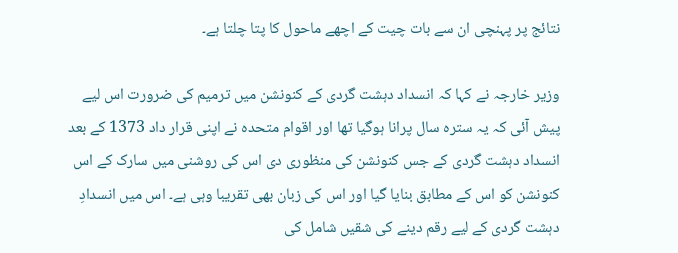نتائج پر پہنچی ان سے بات چیت کے اچھے ماحول کا پتا چلتا ہے۔

وزیر خارجہ نے کہا کہ انسداد دہشت گردی کے کنونشن میں ترمیم کی ضرورت اس لیے پیش آئی کہ یہ سترہ سال پرانا ہوگیا تھا اور اقوام متحدہ نے اپنی قرار داد 1373 کے بعد انسداد دہشت گردی کے جس کنونشن کی منظوری دی اس کی روشنی میں سارک کے اس کنونشن کو اس کے مطابق بنایا گیا اور اس کی زبان بھی تقریبا وہی ہے۔ اس میں انسدادِ دہشت گردی کے لیے رقم دینے کی شقیں شامل کی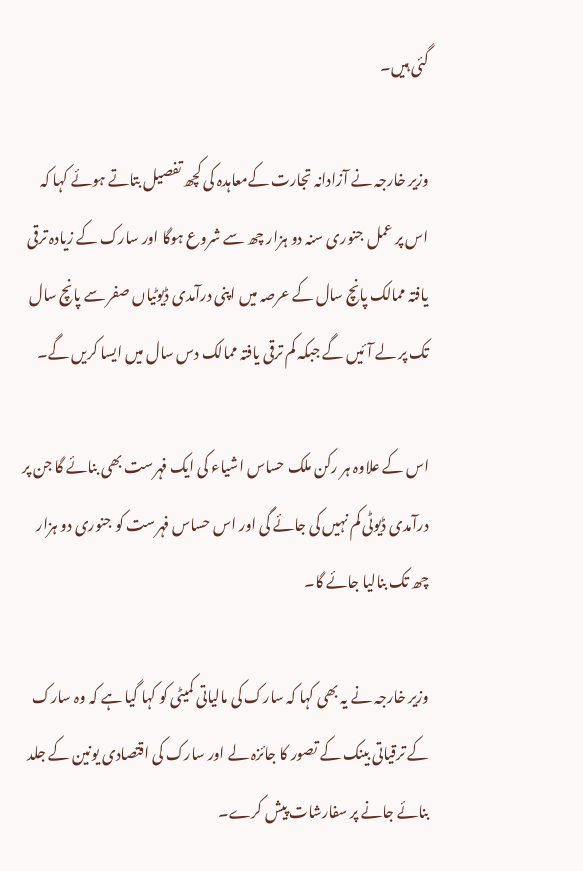گئی ہیں۔

وزیر خارجہ نے آزادانہ تجارت کےمعاہدہ کی کچھ تفصیل بتاتے ہوئے کہا کہ اس پر عمل جنوری سنہ دو ہزار چھ سے شروع ہوگا اور سارک کے زیادہ ترقی یافتہ ممالک پانچ سال کے عرصہ میں اپنی درآمدی ڈیوٹیاں صفر سے پانچ سال تک پر لے آئیں گے جبکہ کم ترقی یافتہ ممالک دس سال میں ایسا کریں گے۔

اس کے علاوہ ہر رکن ملک حساس اشیاء کی ایک فہرست بھی بنائے گا جن پر درآمدی ڈیوٹی کم نہیں کی جائے گی اور اس حساس فہرست کو جنوری دو ہزار چھ تک بنالیا جائے گا۔

وزیر خارجہ نے یہ بھی کہا کہ سارک کی مالیاتی کمیٹی کو کہا گیا ہے کہ وہ سارک کے ترقیاتی بینک کے تصور کا جائزہ لے اور سارک کی اقتصادی یونین کے جلد بنائے جانے پر سفارشات پیش کرے۔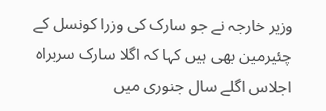وزیر خارجہ نے جو سارک کی وزرا کونسل کے چئیرمین بھی ہیں کہا کہ اگلا سارک سربراہ اجلاس اگلے سال جنوری میں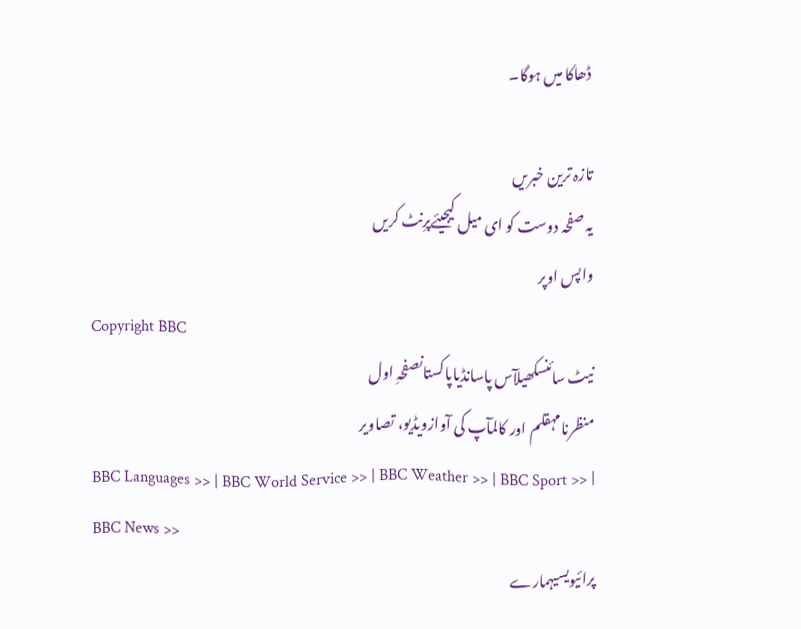ڈھاکا میں ہوگا۔

تازہ ترین خبریں
یہ صفحہ دوست کو ای میل کیجیئےپرِنٹ کریں
واپس اوپر
Copyright BBC
نیٹ سائنسکھیلآس پاسانڈیاپاکستانصفحہِ اول
منظرنامہقلم اور کالمآپ کی آوازویڈیو، تصاویر
BBC Languages >> | BBC World Service >> | BBC Weather >> | BBC Sport >> | BBC News >>
پرائیویسیہمارے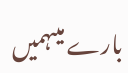بارے میںہمیں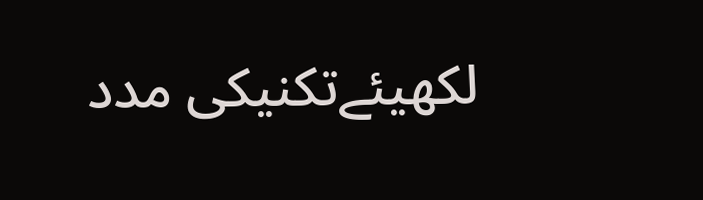لکھیئےتکنیکی مدد